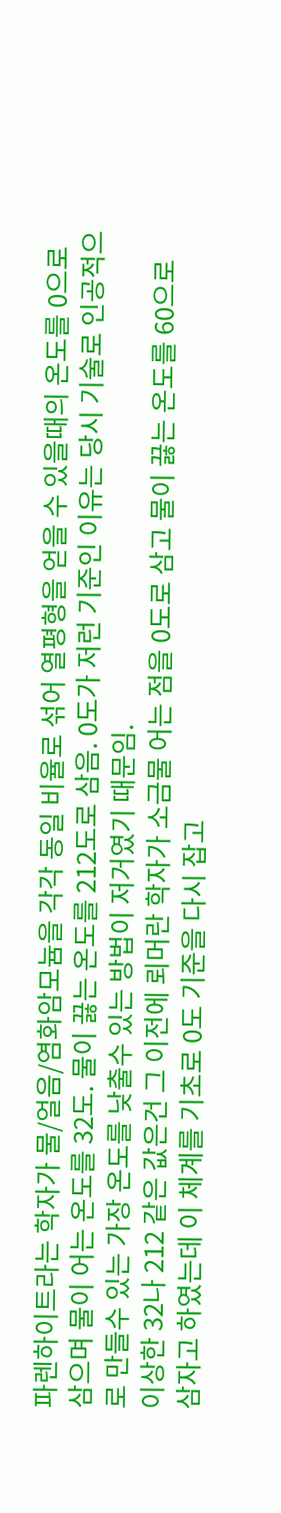파렌하이트라는 학자가 물/얼음/염화암모늄을 각각 동일 비율로 섞어 열평형을 얻을 수 있을때의 온도를 0으로 삼으며 물이 어는 온도를 32도. 물이 끓는 온도를 212도로 삼음. 0도가 저런 기준인 이유는 당시 기술로 인공적으로 만들수 있는 가장 온도를 낮출수 있는 방법이 저거였기 때문임.
이상한 32나 212 같은 값은건 그 이전에 뢰머란 학자가 소금물 어는 점을 0도로 삼고 물이 끓는 온도를 60으로 삼자고 하였는데 이 체계를 기초로 0도 기준을 다시 잡고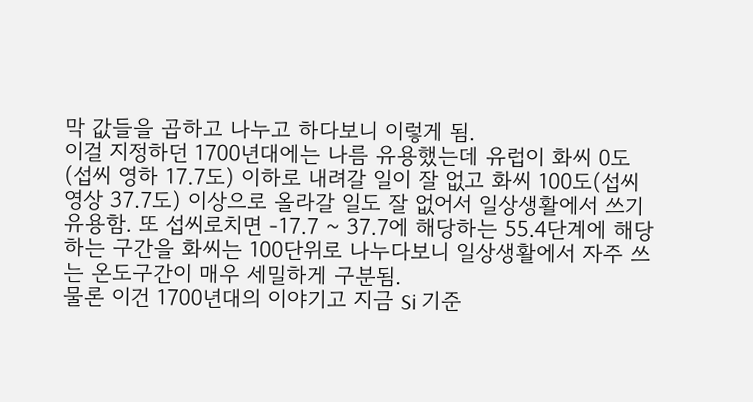막 값들을 곱하고 나누고 하다보니 이렇게 됨.
이걸 지정하던 1700년대에는 나름 유용했는데 유럽이 화씨 0도(섭씨 영하 17.7도) 이하로 내려갈 일이 잘 없고 화씨 100도(섭씨 영상 37.7도) 이상으로 올라갈 일도 잘 없어서 일상생활에서 쓰기 유용함. 또 섭씨로치면 -17.7 ~ 37.7에 해당하는 55.4단계에 해당하는 구간을 화씨는 100단위로 나누다보니 일상생활에서 자주 쓰는 온도구간이 매우 세밀하게 구분됨.
물론 이건 1700년대의 이야기고 지금 Si 기준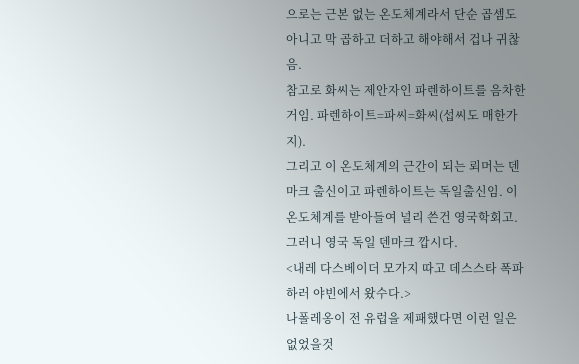으로는 근본 없는 온도체계라서 단순 곱셈도 아니고 막 곱하고 더하고 해야해서 겁나 귀찮음.
참고로 화씨는 제안자인 파렌하이트를 음차한 거임. 파렌하이트=파씨=화씨(섭씨도 매한가지).
그리고 이 온도체계의 근간이 되는 뢰머는 덴마크 출신이고 파렌하이트는 독일출신임. 이 온도체계를 받아들여 널리 쓴건 영국학회고.
그러니 영국 독일 덴마크 깝시다.
<내레 다스베이더 모가지 따고 데스스타 폭파하러 야빈에서 왔수다.>
나폴레옹이 전 유럽을 제패했다면 이런 일은 없었을것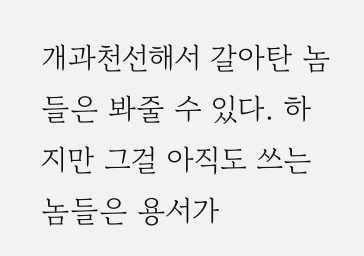개과천선해서 갈아탄 놈들은 봐줄 수 있다. 하지만 그걸 아직도 쓰는놈들은 용서가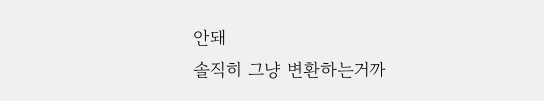안돼
솔직히 그냥 변환하는거까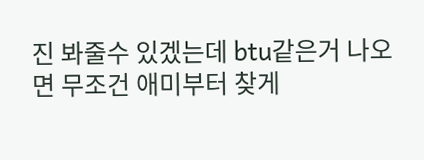진 봐줄수 있겠는데 btu같은거 나오면 무조건 애미부터 찾게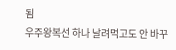됨
우주왕복선 하나 날려먹고도 안 바꾸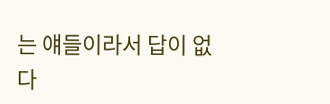는 얘들이라서 답이 없다